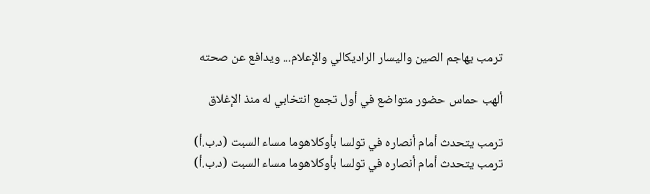ترمب يهاجم الصين واليسار الراديكالي والإعلام... ويدافع عن صحته

ألهب حماس حضور متواضع في أول تجمع انتخابي له منذ الإغلاق

ترمب يتحدث أمام أنصاره في تولسا بأوكلاهوما مساء السبت (د.ب.أ)
ترمب يتحدث أمام أنصاره في تولسا بأوكلاهوما مساء السبت (د.ب.أ)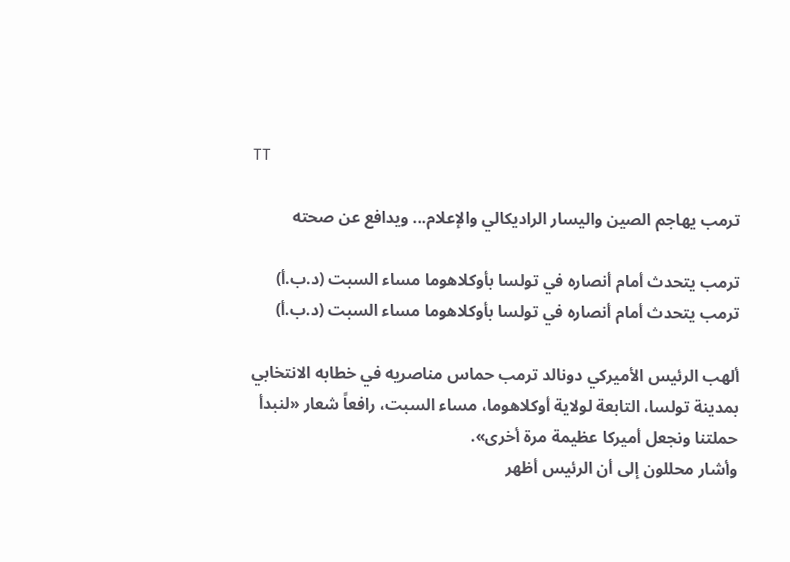TT

ترمب يهاجم الصين واليسار الراديكالي والإعلام... ويدافع عن صحته

ترمب يتحدث أمام أنصاره في تولسا بأوكلاهوما مساء السبت (د.ب.أ)
ترمب يتحدث أمام أنصاره في تولسا بأوكلاهوما مساء السبت (د.ب.أ)

ألهب الرئيس الأميركي دونالد ترمب حماس مناصريه في خطابه الانتخابي بمدينة تولسا، التابعة لولاية أوكلاهوما، مساء السبت، رافعاً شعار «لنبدأ حملتنا ونجعل أميركا عظيمة مرة أخرى».
وأشار محللون إلى أن الرئيس أظهر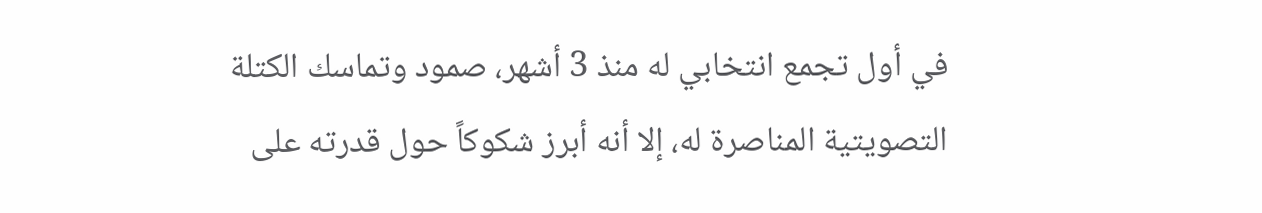في أول تجمع انتخابي له منذ 3 أشهر، صمود وتماسك الكتلة التصويتية المناصرة له، إلا أنه أبرز شكوكاً حول قدرته على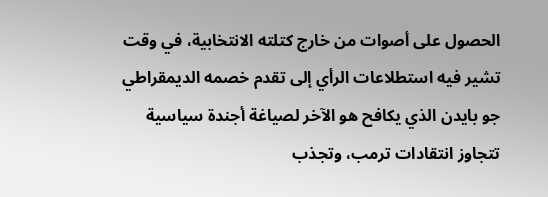الحصول على أصوات من خارج كتلته الانتخابية، في وقت تشير فيه استطلاعات الرأي إلى تقدم خصمه الديمقراطي جو بايدن الذي يكافح هو الآخر لصياغة أجندة سياسية تتجاوز انتقادات ترمب، وتجذب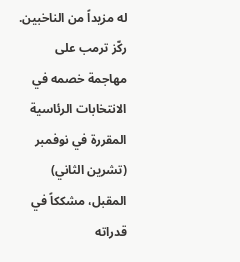له مزيداً من الناخبين.
ركّز ترمب على مهاجمة خصمه في الانتخابات الرئاسية المقررة في نوفمبر (تشرين الثاني) المقبل، مشككاً في قدراته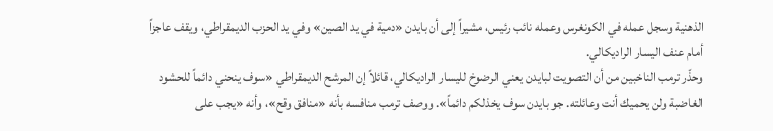الذهنية وسجل عمله في الكونغرس وعمله نائب رئيس، مشيراً إلى أن بايدن «دمية في يد الصين» وفي يد الحزب الديمقراطي، ويقف عاجزاً أمام عنف اليسار الراديكالي.
وحذّر ترمب الناخبين من أن التصويت لبايدن يعني الرضوخ لليسار الراديكالي، قائلاً إن المرشح الديمقراطي «سوف ينحني دائماً للحشود الغاضبة ولن يحميك أنت وعائلته. جو بايدن سوف يخذلكم دائماً». ووصف ترمب منافسه بأنه «منافق وقح»، وأنه «يجب على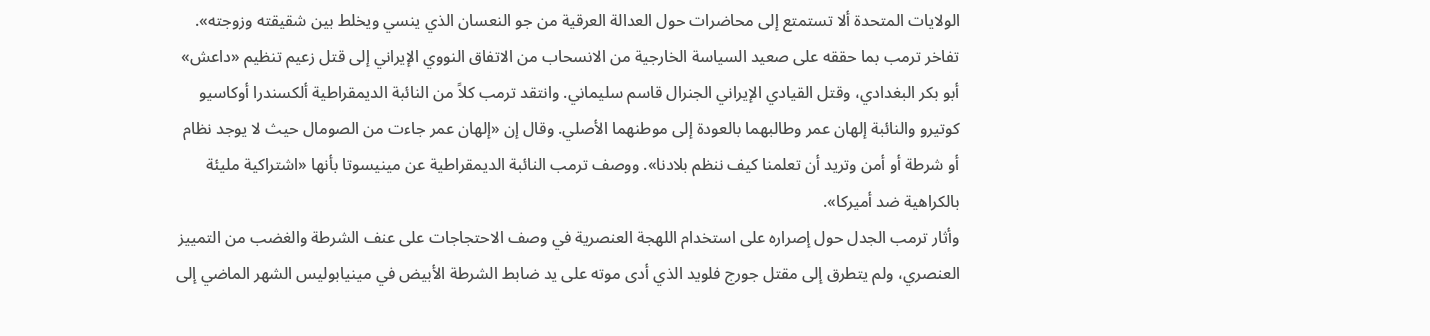الولايات المتحدة ألا تستمتع إلى محاضرات حول العدالة العرقية من جو النعسان الذي ينسي ويخلط بين شقيقته وزوجته».
تفاخر ترمب بما حققه على صعيد السياسة الخارجية من الانسحاب من الاتفاق النووي الإيراني إلى قتل زعيم تنظيم «داعش» أبو بكر البغدادي، وقتل القيادي الإيراني الجنرال قاسم سليماني. وانتقد ترمب كلاً من النائبة الديمقراطية ألكسندرا أوكاسيو كوتيرو والنائبة إلهان عمر وطالبهما بالعودة إلى موطنهما الأصلي. وقال إن «إلهان عمر جاءت من الصومال حيث لا يوجد نظام أو شرطة أو أمن وتريد أن تعلمنا كيف ننظم بلادنا». ووصف ترمب النائبة الديمقراطية عن مينيسوتا بأنها «اشتراكية مليئة بالكراهية ضد أميركا».
وأثار ترمب الجدل حول إصراره على استخدام اللهجة العنصرية في وصف الاحتجاجات على عنف الشرطة والغضب من التمييز العنصري، ولم يتطرق إلى مقتل جورج فلويد الذي أدى موته على يد ضابط الشرطة الأبيض في مينيابوليس الشهر الماضي إلى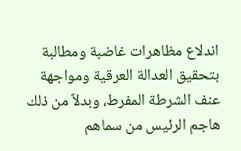اندلاع مظاهرات غاضبة ومطالبة بتحقيق العدالة العرقية ومواجهة عنف الشرطة المفرط، وبدلاً من ذلك هاجم الرئيس من سماهم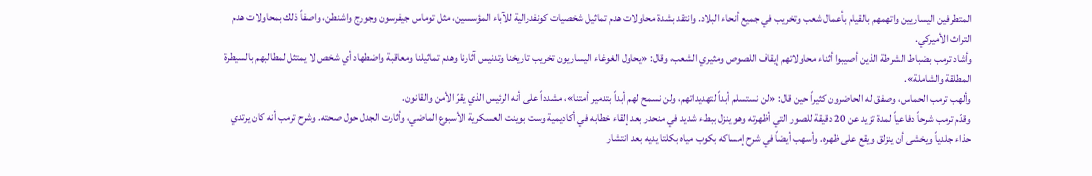المتطرفين اليساريين واتهمهم بالقيام بأعمال شعب وتخريب في جميع أنحاء البلاد. وانتقد بشدة محاولات هدم تماثيل شخصيات كونفدرالية للآباء المؤسسين، مثل توماس جيفرسون وجورج واشنطن، واصفاً ذلك بمحاولات هدم التراث الأميركي.
وأشاد ترمب بضباط الشرطة الذين أصيبوا أثناء محاولاتهم إيقاف اللصوص ومثيري الشعب، وقال: «يحاول الغوغاء اليساريون تخريب تاريخنا وتدنيس آثارنا وهدم تماثيلنا ومعاقبة واضطهاد أي شخص لا يمتثل لمطالبهم بالسيطرة المطلقة والشاملة».
وألهب ترمب الحماس، وصفق له الحاضرون كثيراً حين قال: «لن نستسلم أبداً لتهديداتهم، ولن نسمح لهم أبداً بتدمير أمتنا»، مشدداً على أنه الرئيس الذي يقرّ الأمن والقانون.
وقدّم ترمب شرحاً دفاعياً لمدة تزيد عن 20 دقيقة للصور التي أظهرته وهو ينزل ببطء شديد في منحدر بعد إلقاء خطابه في أكاديمية وست بوينت العسكرية الأسبوع الماضي، وأثارت الجدل حول صحته. وشرح ترمب أنه كان يرتدي حذاء جلدياً ويخشى أن ينزلق ويقع على ظهره. وأسهب أيضاً في شرح إمساكه بكوب مياه بكلتا يديه بعد انتشار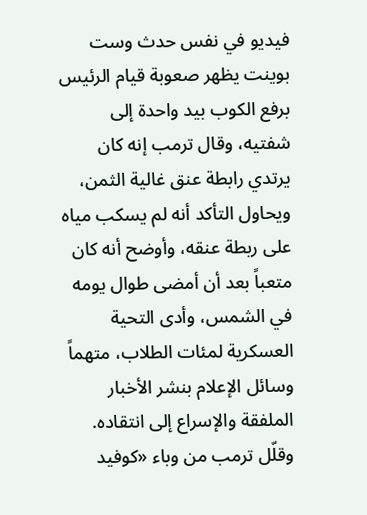فيديو في نفس حدث وست بوينت يظهر صعوبة قيام الرئيس برفع الكوب بيد واحدة إلى شفتيه، وقال ترمب إنه كان يرتدي رابطة عنق غالية الثمن، ويحاول التأكد أنه لم يسكب مياه على ربطة عنقه، وأوضح أنه كان متعباً بعد أن أمضى طوال يومه في الشمس، وأدى التحية العسكرية لمئات الطلاب، متهماً وسائل الإعلام بنشر الأخبار الملفقة والإسراع إلى انتقاده.
وقلّل ترمب من وباء «كوفيد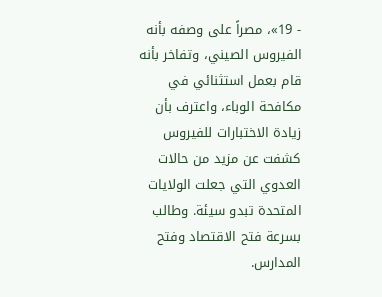- 19»، مصراً على وصفه بأنه الفيروس الصيني، وتفاخر بأنه قام بعمل استثنائي في مكافحة الوباء، واعترف بأن زيادة الاختبارات للفيروس كشفت عن مزيد من حالات العدوي التي جعلت الولايات المتحدة تبدو سيئة. وطالب بسرعة فتح الاقتصاد وفتح المدارس.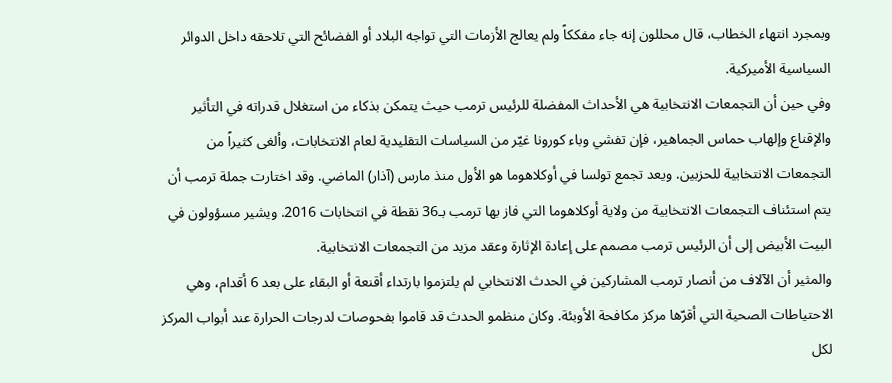وبمجرد انتهاء الخطاب، قال محللون إنه جاء مفككاً ولم يعالج الأزمات التي تواجه البلاد أو الفضائح التي تلاحقه داخل الدوائر السياسية الأميركية.
وفي حين أن التجمعات الانتخابية هي الأحداث المفضلة للرئيس ترمب حيث يتمكن بذكاء من استغلال قدراته في التأثير والإقناع وإلهاب حماس الجماهير، فإن تفشي وباء كورونا غيّر من السياسات التقليدية لعام الانتخابات، وألغى كثيراً من التجمعات الانتخابية للحزبين. ويعد تجمع تولسا في أوكلاهوما هو الأول منذ مارس (آذار) الماضي. وقد اختارت جملة ترمب أن يتم استئناف التجمعات الانتخابية من ولاية أوكلاهوما التي فاز بها ترمب بـ36 نقطة في انتخابات 2016. ويشير مسؤولون في البيت الأبيض إلى أن الرئيس ترمب مصمم على إعادة الإثارة وعقد مزيد من التجمعات الانتخابية.
والمثير أن الآلاف من أنصار ترمب المشاركين في الحدث الانتخابي لم يلتزموا بارتداء أقنعة أو البقاء على بعد 6 أقدام، وهي الاحتياطات الصحية التي أقرّها مركز مكافحة الأوبئة. وكان منظمو الحدث قد قاموا بفحوصات لدرجات الحرارة عند أبواب المركز لكل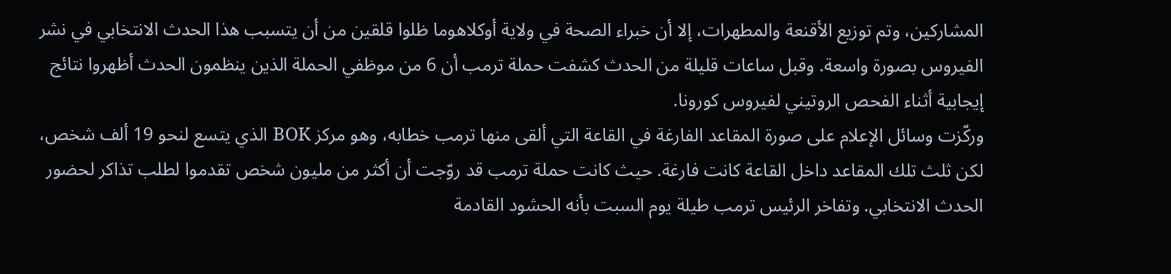المشاركين، وتم توزيع الأقنعة والمطهرات، إلا أن خبراء الصحة في ولاية أوكلاهوما ظلوا قلقين من أن يتسبب هذا الحدث الانتخابي في نشر الفيروس بصورة واسعة. وقبل ساعات قليلة من الحدث كشفت حملة ترمب أن 6 من موظفي الحملة الذين ينظمون الحدث أظهروا نتائج إيجابية أثناء الفحص الروتيني لفيروس كورونا.
وركّزت وسائل الإعلام على صورة المقاعد الفارغة في القاعة التي ألقى منها ترمب خطابه، وهو مركز BOK الذي يتسع لنحو 19 ألف شخص، لكن ثلث تلك المقاعد داخل القاعة كانت فارغة. حيث كانت حملة ترمب قد روّجت أن أكثر من مليون شخص تقدموا لطلب تذاكر لحضور الحدث الانتخابي. وتفاخر الرئيس ترمب طيلة يوم السبت بأنه الحشود القادمة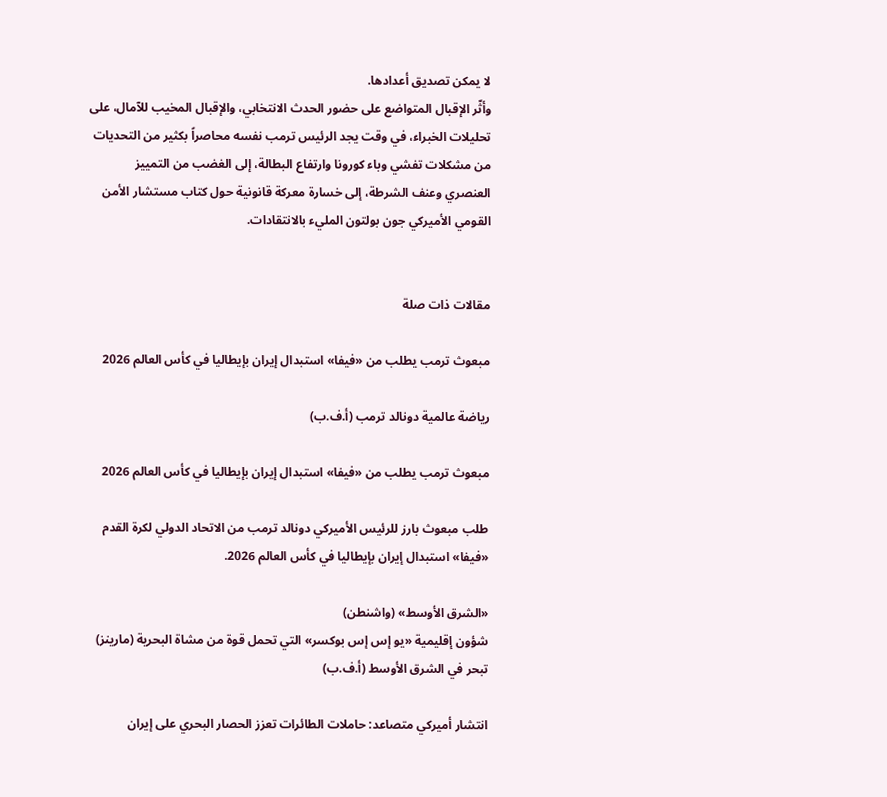لا يمكن تصديق أعدادها.
وأثّر الإقبال المتواضع على حضور الحدث الانتخابي، والإقبال المخيب للآمال، على تحليلات الخبراء، في وقت يجد الرئيس ترمب نفسه محاصراً بكثير من التحديات من مشكلات تفشي وباء كورونا وارتفاع البطالة، إلى الغضب من التمييز العنصري وعنف الشرطة، إلى خسارة معركة قانونية حول كتاب مستشار الأمن القومي الأميركي جون بولتون المليء بالانتقادات.


مقالات ذات صلة

مبعوث ترمب يطلب من «فيفا» استبدال إيران بإيطاليا في كأس العالم 2026

رياضة عالمية دونالد ترمب (أ.ف.ب)

مبعوث ترمب يطلب من «فيفا» استبدال إيران بإيطاليا في كأس العالم 2026

طلب مبعوث بارز للرئيس الأميركي دونالد ترمب من الاتحاد الدولي لكرة القدم «فيفا» استبدال إيران بإيطاليا في كأس العالم 2026.

«الشرق الأوسط» (واشنطن)
شؤون إقليمية «يو إس إس بوكسر» التي تحمل قوة من مشاة البحرية (مارينز) تبحر في الشرق الأوسط (أ.ف.ب)

انتشار أميركي متصاعد: حاملات الطائرات تعزز الحصار البحري على إيران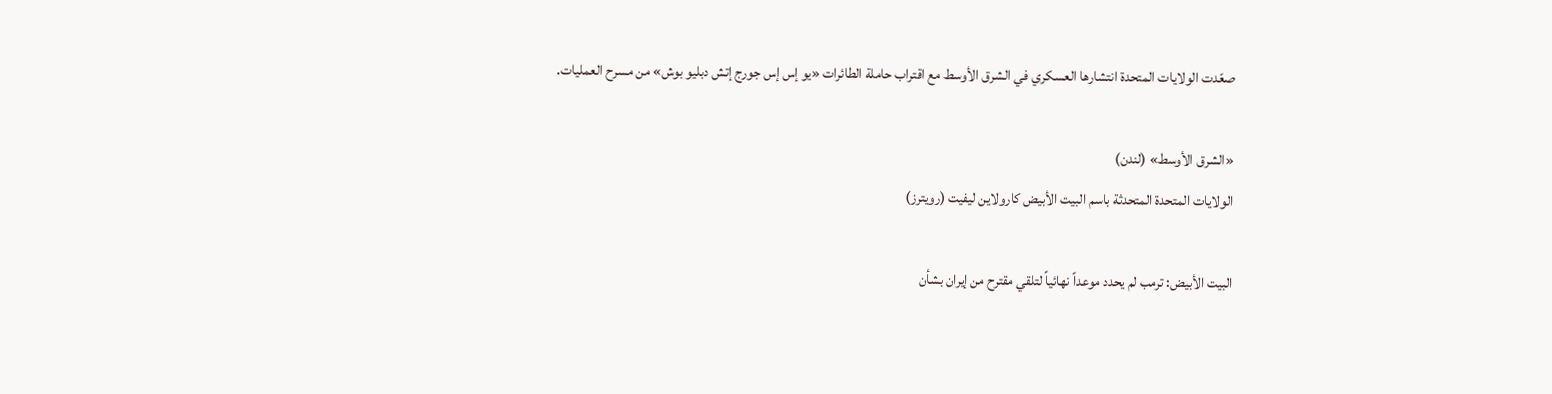صعّدت الولايات المتحدة انتشارها العسكري في الشرق الأوسط مع اقتراب حاملة الطائرات «يو إس إس جورج إتش دبليو بوش» من مسرح العمليات.

«الشرق الأوسط» (لندن)
الولايات المتحدة المتحدثة باسم البيت الأبيض كارولاين ليفيت (رويترز)

البيت الأبيض: ترمب لم يحدد موعداً نهائياً لتلقي مقترح من إيران بشأن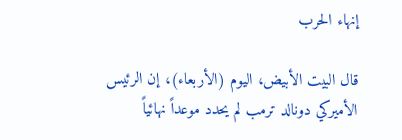إنهاء الحرب

قال البيت الأبيض، اليوم (الأربعاء)، إن الرئيس الأميركي دونالد ترمب لم يحدد موعداً نهائياً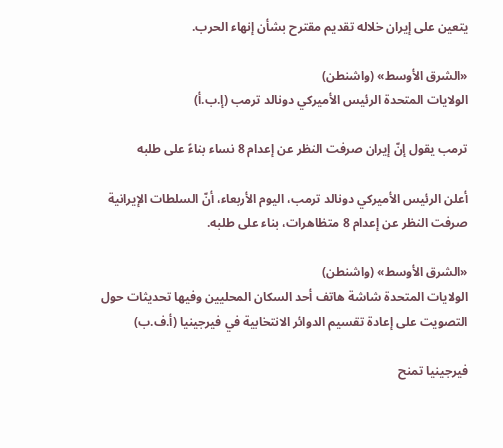يتعين على إيران خلاله تقديم مقترح بشأن إنهاء الحرب.

«الشرق الأوسط» (واشنطن)
الولايات المتحدة الرئيس الأميركي دونالد ترمب (إ.ب.أ)

ترمب يقول إنّ إيران صرفت النظر عن إعدام 8 نساء بناءً على طلبه

أعلن الرئيس الأميركي دونالد ترمب، اليوم الأربعاء، أنّ السلطات الإيرانية صرفت النظر عن إعدام 8 متظاهرات، بناء على طلبه.

«الشرق الأوسط» (واشنطن)
الولايات المتحدة شاشة هاتف أحد السكان المحليين وفيها تحديثات حول التصويت على إعادة تقسيم الدوائر الانتخابية في فيرجينيا (أ.ف.ب)

فيرجينيا تمنح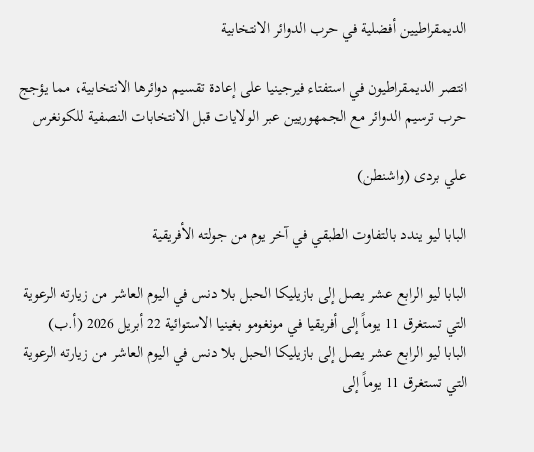الديمقراطيين أفضلية في حرب الدوائر الانتخابية

انتصر الديمقراطيون في استفتاء فيرجينيا على إعادة تقسيم دوائرها الانتخابية، مما يؤجج حرب ترسيم الدوائر مع الجمهوريين عبر الولايات قبل الانتخابات النصفية للكونغرس

علي بردى (واشنطن)

البابا ليو يندد بالتفاوت الطبقي في آخر يوم من جولته الأفريقية

البابا ليو الرابع عشر يصل إلى بازيليكا الحبل بلا دنس في اليوم العاشر من زيارته الرعوية التي تستغرق 11 يوماً إلى أفريقيا في مونغومو بغينيا الاستوائية 22 أبريل 2026 (أ.ب)
البابا ليو الرابع عشر يصل إلى بازيليكا الحبل بلا دنس في اليوم العاشر من زيارته الرعوية التي تستغرق 11 يوماً إلى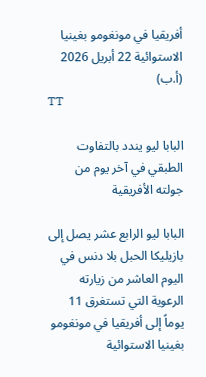أفريقيا في مونغومو بغينيا الاستوائية 22 أبريل 2026 (أ.ب)
TT

البابا ليو يندد بالتفاوت الطبقي في آخر يوم من جولته الأفريقية

البابا ليو الرابع عشر يصل إلى بازيليكا الحبل بلا دنس في اليوم العاشر من زيارته الرعوية التي تستغرق 11 يوماً إلى أفريقيا في مونغومو بغينيا الاستوائية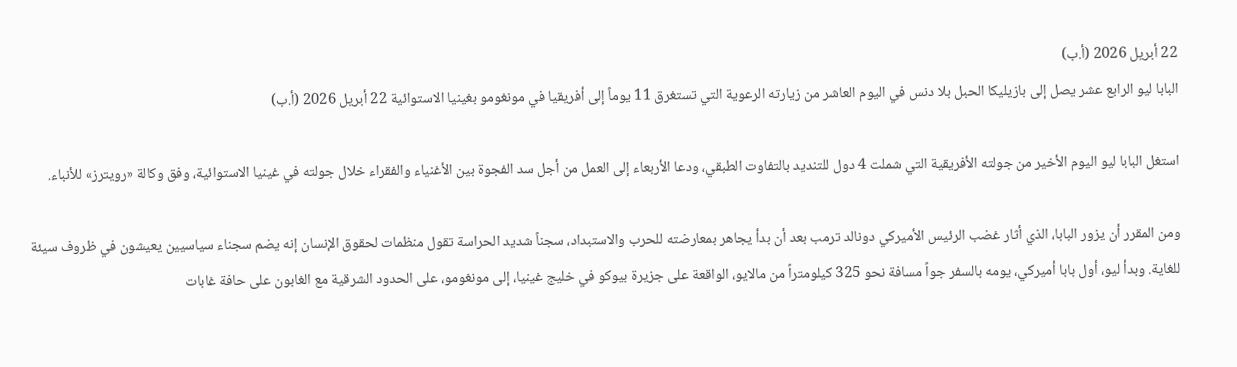22 أبريل 2026 (أ.ب)
البابا ليو الرابع عشر يصل إلى بازيليكا الحبل بلا دنس في اليوم العاشر من زيارته الرعوية التي تستغرق 11 يوماً إلى أفريقيا في مونغومو بغينيا الاستوائية 22 أبريل 2026 (أ.ب)

استغل البابا ليو اليوم الأخير من جولته الأفريقية التي شملت 4 دول للتنديد بالتفاوت الطبقي، ودعا الأربعاء إلى العمل من أجل سد الفجوة بين الأغنياء والفقراء خلال جولته في غينيا الاستوائية، وفق وكالة «رويترز» للأنباء.

ومن المقرر أن يزور البابا، الذي أثار غضب الرئيس الأميركي دونالد ترمب بعد أن بدأ يجاهر بمعارضته للحرب والاستبداد، سجناً شديد الحراسة تقول منظمات لحقوق الإنسان إنه يضم سجناء سياسيين يعيشون في ظروف سيئة للغاية. وبدأ ليو، أول بابا أميركي، يومه بالسفر جواً مسافة نحو 325 كيلومتراً من مالايو، الواقعة على جزيرة بيوكو في خليج غينيا، إلى مونغومو، على الحدود الشرقية مع الغابون على حافة غابات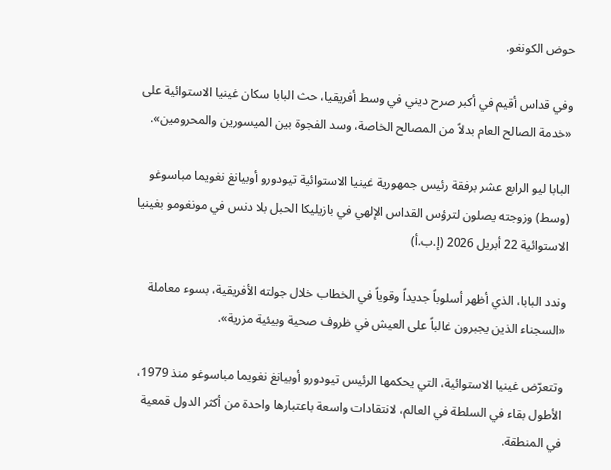حوض الكونغو.

وفي قداس أقيم في أكبر صرح ديني في وسط أفريقيا، حث البابا سكان غينيا الاستوائية على «خدمة الصالح العام بدلاً من المصالح الخاصة، وسد الفجوة بين الميسورين والمحرومين».

البابا ليو الرابع عشر برفقة رئيس جمهورية غينيا الاستوائية تيودورو أوبيانغ نغويما مباسوغو (وسط) وزوجته يصلون لترؤس القداس الإلهي في بازيليكا الحبل بلا دنس في مونغومو بغينيا الاستوائية 22 أبريل 2026 (إ.ب.أ)

وندد البابا، الذي أظهر أسلوباً جديداً وقوياً في الخطاب خلال جولته الأفريقية، بسوء معاملة «السجناء الذين يجبرون غالباً على العيش في ظروف صحية وبيئية مزرية».

وتتعرّض غينيا الاستوائية، التي يحكمها الرئيس تيودورو أوبيانغ نغويما مباسوغو منذ 1979، الأطول بقاء في السلطة في العالم، لانتقادات واسعة باعتبارها واحدة من أكثر الدول قمعية في المنطقة.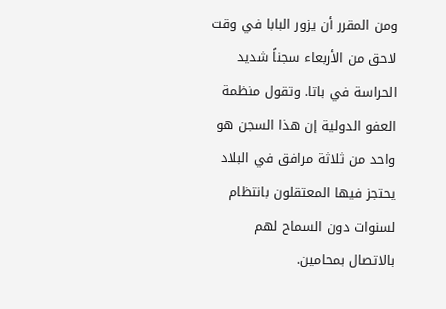ومن المقرر أن يزور البابا في وقت لاحق من الأربعاء سجناً شديد الحراسة في باتا. وتقول منظمة العفو الدولية إن هذا السجن هو واحد من ثلاثة مرافق في البلاد يحتجز فيها المعتقلون بانتظام لسنوات دون السماح لهم بالاتصال بمحامين.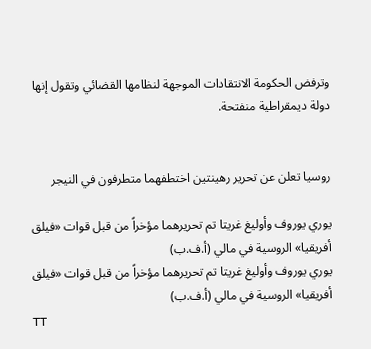وترفض الحكومة الانتقادات الموجهة لنظامها القضائي وتقول إنها دولة ديمقراطية منفتحة.


روسيا تعلن عن تحرير رهينتين اختطفهما متطرفون في النيجر

يوري يوروف وأوليغ غريتا تم تحريرهما مؤخراً من قبل قوات «فيلق أفريقيا» الروسية في مالي (أ.ف.ب)
يوري يوروف وأوليغ غريتا تم تحريرهما مؤخراً من قبل قوات «فيلق أفريقيا» الروسية في مالي (أ.ف.ب)
TT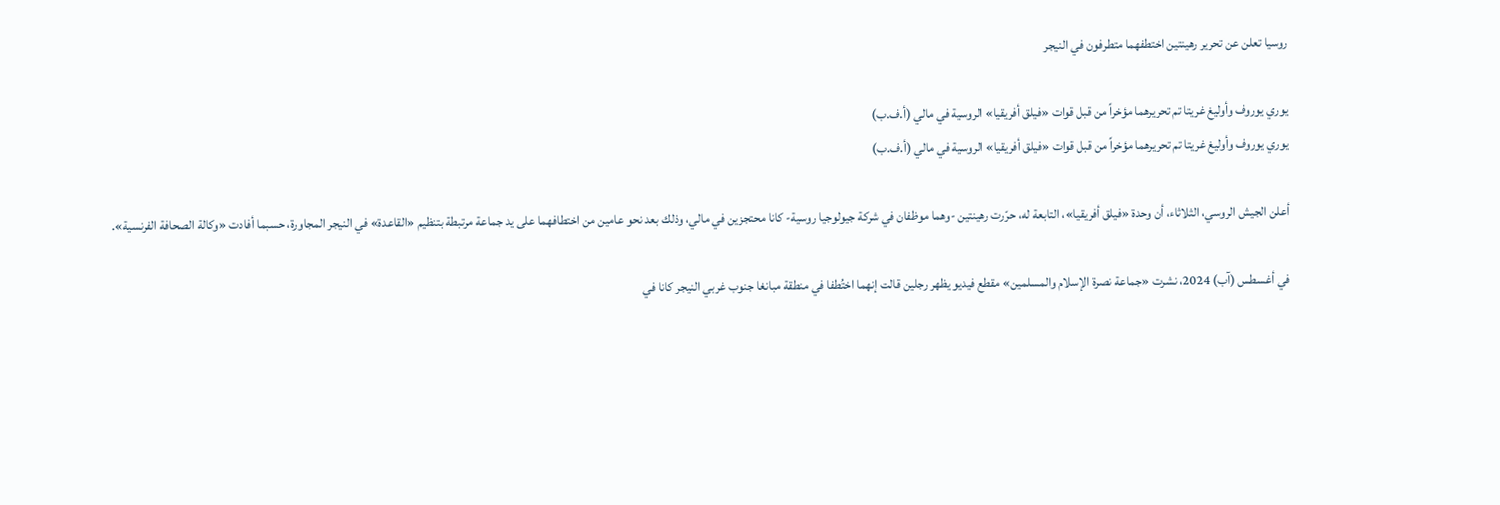روسيا تعلن عن تحرير رهينتين اختطفهما متطرفون في النيجر

يوري يوروف وأوليغ غريتا تم تحريرهما مؤخراً من قبل قوات «فيلق أفريقيا» الروسية في مالي (أ.ف.ب)
يوري يوروف وأوليغ غريتا تم تحريرهما مؤخراً من قبل قوات «فيلق أفريقيا» الروسية في مالي (أ.ف.ب)

أعلن الجيش الروسي، الثلاثاء، أن وحدة «فيلق أفريقيا»، التابعة له، حرّرت رهينتين -وهما موظفان في شركة جيولوجيا روسية- كانا محتجزين في مالي، وذلك بعد نحو عامين من اختطافهما على يد جماعة مرتبطة بتنظيم «القاعدة» في النيجر المجاورة، حسبما أفادت «وكالة الصحافة الفرنسية».

في أغسطس (آب) 2024، نشرت «جماعة نصرة الإسلام والمسلمين» مقطع فيديو يظهر رجلين قالت إنهما اختُطفا في منطقة مبانغا جنوب غربي النيجر كانا في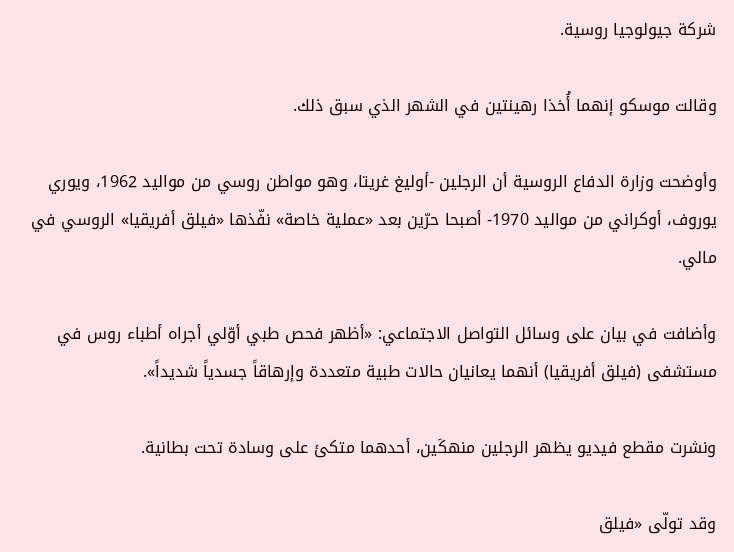شركة جيولوجيا روسية.

وقالت موسكو إنهما أُخذا رهينتين في الشهر الذي سبق ذلك.

وأوضحت وزارة الدفاع الروسية أن الرجلين -أوليغ غريتا، وهو مواطن روسي من مواليد 1962، ويوري يوروف، أوكراني من مواليد 1970- أصبحا حرّين بعد «عملية خاصة» نفّذها «فيلق أفريقيا» الروسي في مالي.

وأضافت في بيان على وسائل التواصل الاجتماعي: «أظهر فحص طبي أوّلي أجراه أطباء روس في مستشفى (فيلق أفريقيا) أنهما يعانيان حالات طبية متعددة وإرهاقاً جسدياً شديداً».

ونشرت مقطع فيديو يظهر الرجلين منهكَين، أحدهما متكئ على وسادة تحت بطانية.

وقد تولّى «فيلق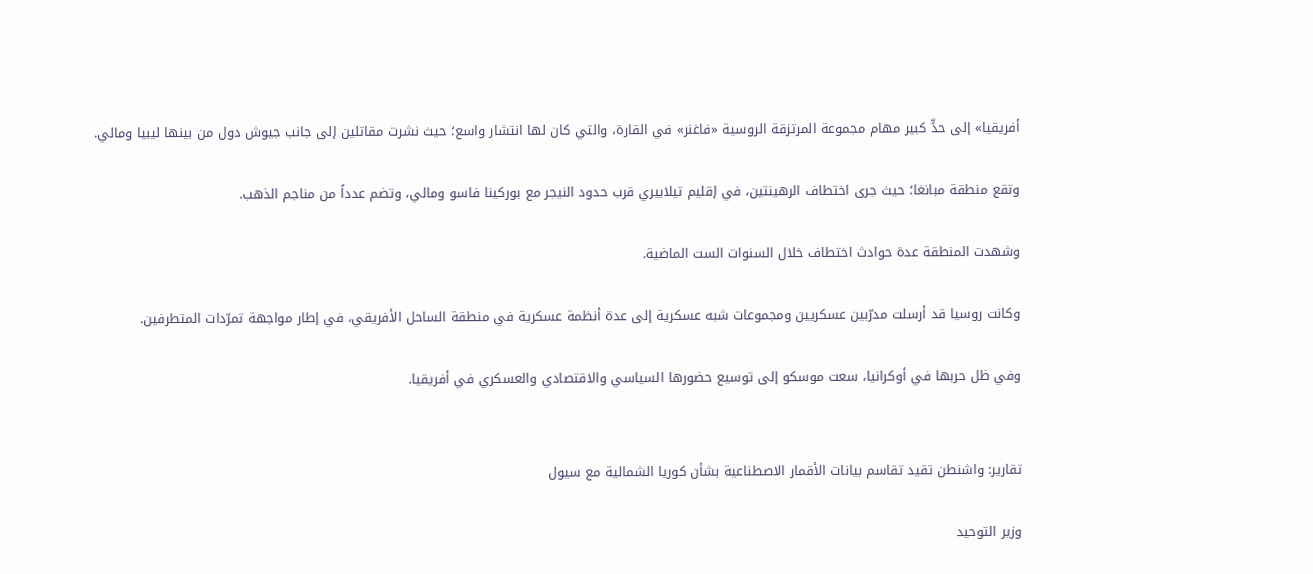أفريقيا» إلى حدٍّ كبير مهام مجموعة المرتزقة الروسية «فاغنر» في القارة، والتي كان لها انتشار واسع؛ حيث نشرت مقاتلين إلى جانب جيوش دول من بينها ليبيا ومالي.

وتقع منطقة مبانغا؛ حيث جرى اختطاف الرهينتين، في إقليم تيلابيري قرب حدود النيجر مع بوركينا فاسو ومالي، وتضم عدداً من مناجم الذهب.

وشهدت المنطقة عدة حوادث اختطاف خلال السنوات الست الماضية.

وكانت روسيا قد أرسلت مدرّبين عسكريين ومجموعات شبه عسكرية إلى عدة أنظمة عسكرية في منطقة الساحل الأفريقي، في إطار مواجهة تمرّدات المتطرفين.

وفي ظل حربها في أوكرانيا، سعت موسكو إلى توسيع حضورها السياسي والاقتصادي والعسكري في أفريقيا.


تقارير: واشنطن تقيد تقاسم بيانات الأقمار الاصطناعية بشأن كوريا الشمالية مع سيول

وزير التوحيد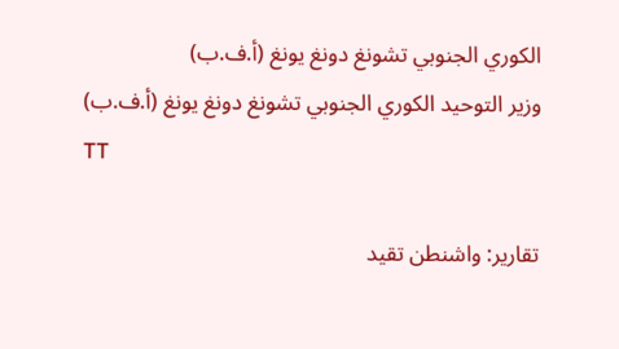الكوري الجنوبي تشونغ دونغ يونغ (أ.ف.ب)
وزير التوحيد الكوري الجنوبي تشونغ دونغ يونغ (أ.ف.ب)
TT

تقارير: واشنطن تقيد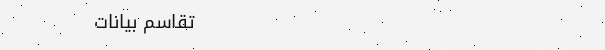تقاسم بيانات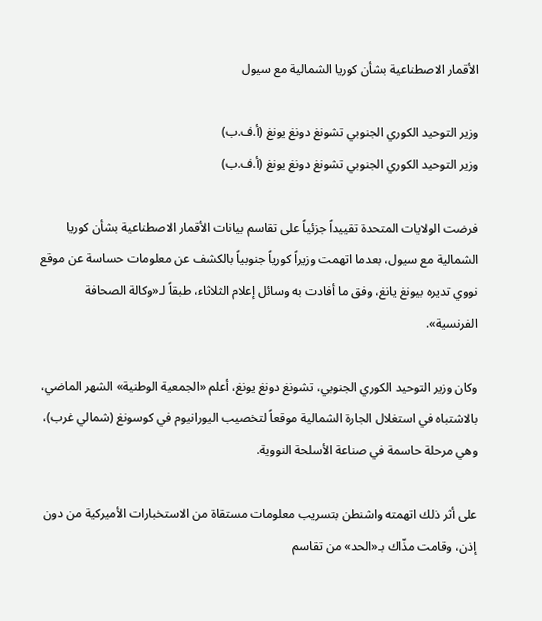الأقمار الاصطناعية بشأن كوريا الشمالية مع سيول

وزير التوحيد الكوري الجنوبي تشونغ دونغ يونغ (أ.ف.ب)
وزير التوحيد الكوري الجنوبي تشونغ دونغ يونغ (أ.ف.ب)

فرضت الولايات المتحدة تقييداً جزئياً على تقاسم بيانات الأقمار الاصطناعية بشأن كوريا الشمالية مع سيول، بعدما اتهمت وزيراً كورياً جنوبياً بالكشف عن معلومات حساسة عن موقع نووي تديره بيونغ يانغ، وفق ما أفادت به وسائل إعلام الثلاثاء، طبقاً لـ«وكالة الصحافة الفرنسية».

وكان وزير التوحيد الكوري الجنوبي، تشونغ دونغ يونغ، أعلم «الجمعية الوطنية» الشهر الماضي، بالاشتباه في استغلال الجارة الشمالية موقعاً لتخصيب اليورانيوم في كوسونغ (شمالي غرب)، وهي مرحلة حاسمة في صناعة الأسلحة النووية.

على أثر ذلك اتهمته واشنطن بتسريب معلومات مستقاة من الاستخبارات الأميركية من دون إذن، وقامت مذّاك بـ«الحد» من تقاسم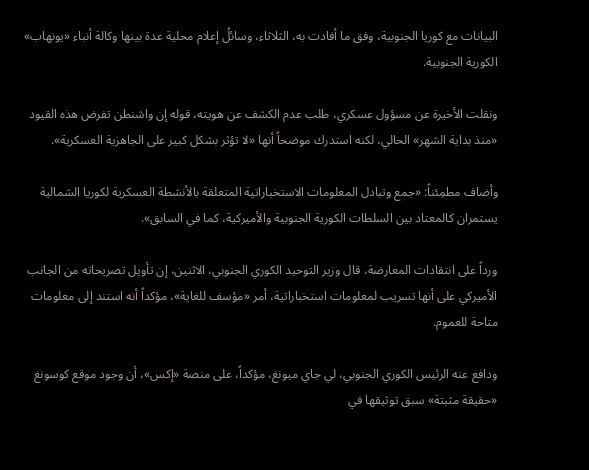البيانات مع كوريا الجنوبية، وفق ما أفادت به، الثلاثاء، وسائلُ إعلام محلية عدة بينها وكالة أنباء «يونهاب» الكورية الجنوبية.

ونقلت الأخيرة عن مسؤول عسكري، طلب عدم الكشف عن هويته، قوله إن واشنطن تفرض هذه القيود «منذ بداية الشهر» الحالي، لكنه استدرك موضحاً أنها «لا تؤثر بشكل كبير على الجاهزية العسكرية».

وأضاف مطمِئناً: «جمع وتبادل المعلومات الاستخباراتية المتعلقة بالأنشطة العسكرية لكوريا الشمالية يستمران كالمعتاد بين السلطات الكورية الجنوبية والأميركية، كما في السابق».

ورداً على انتقادات المعارضة، قال وزير التوحيد الكوري الجنوبي، الاثنين، إن تأويل تصريحاته من الجانب الأميركي على أنها تسريب لمعلومات استخباراتية، أمر «مؤسف للغاية»، مؤكداً أنه استند إلى معلومات متاحة للعموم.

ودافع عنه الرئيس الكوري الجنوبي، لي جاي ميونغ، مؤكداً، على منصة «إكس»، أن وجود موقع كوسونغ «حقيقة مثبتة» سبق توثيقها في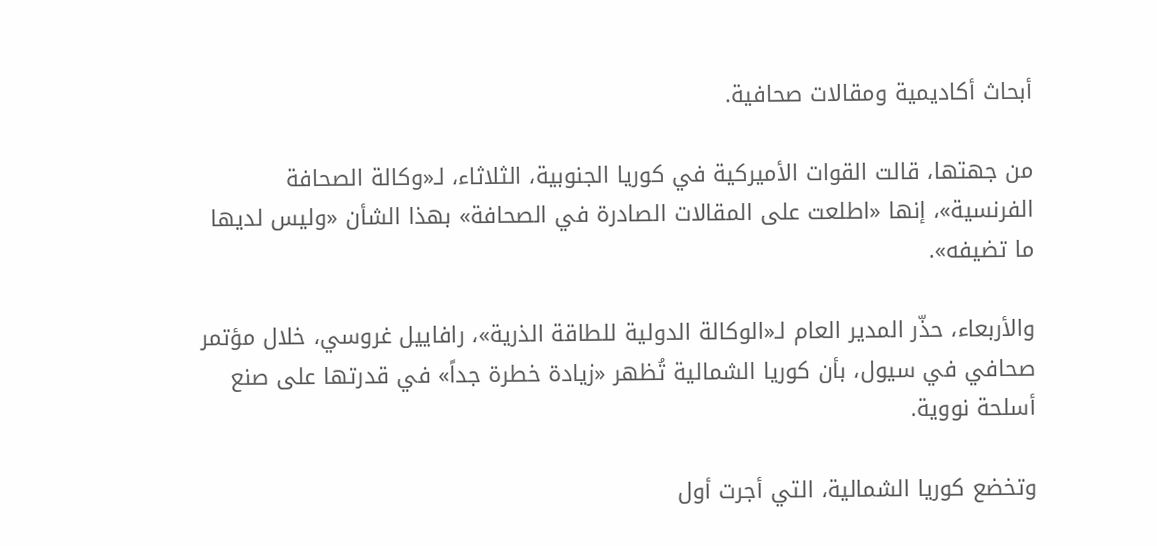أبحاث أكاديمية ومقالات صحافية.

من جهتها، قالت القوات الأميركية في كوريا الجنوبية، الثلاثاء، لـ«وكالة الصحافة الفرنسية»، إنها «اطلعت على المقالات الصادرة في الصحافة» بهذا الشأن «وليس لديها ما تضيفه».

والأربعاء، حذّر المدير العام لـ«الوكالة الدولية للطاقة الذرية»، رافاييل غروسي، خلال مؤتمر صحافي في سيول، بأن كوريا الشمالية تُظهر «زيادة خطرة جداً» في قدرتها على صنع أسلحة نووية.

وتخضع كوريا الشمالية، التي أجرت أول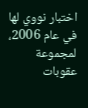اختبار نووي لها في عام 2006، لمجموعة عقوبات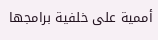أممية على خلفية برامجها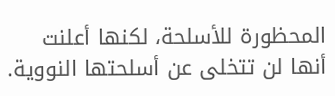المحظورة للأسلحة، لكنها أعلنت أنها لن تتخلى عن أسلحتها النووية.